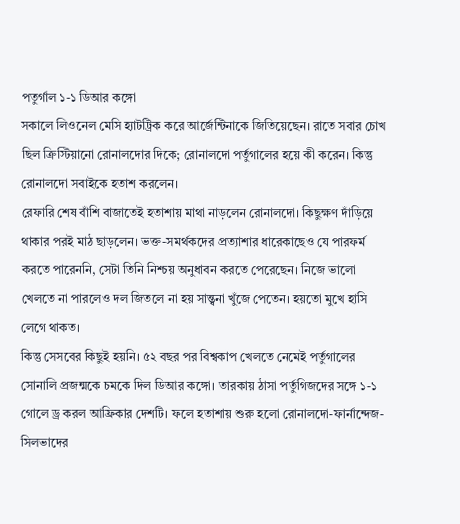পতুর্গাল ১-১ ডিআর কঙ্গো
সকালে লিওনেল মেসি হ্যাটট্রিক করে আর্জেন্টিনাকে জিতিয়েছেন। রাতে সবার চোখ ছিল ক্রিস্টিয়ানো রোনালদোর দিকে; রোনালদো পর্তুগালের হয়ে কী করেন। কিন্তু রোনালদো সবাইকে হতাশ করলেন।
রেফারি শেষ বাঁশি বাজাতেই হতাশায় মাথা নাড়লেন রোনালদো। কিছুক্ষণ দাঁড়িয়ে থাকার পরই মাঠ ছাড়লেন। ভক্ত-সমর্থকদের প্রত্যাশার ধারেকাছেও যে পারফর্ম করতে পারেননি, সেটা তিনি নিশ্চয় অনুধাবন করতে পেরেছেন। নিজে ভালো খেলতে না পারলেও দল জিতলে না হয় সান্ত্বনা খুঁজে পেতেন। হয়তো মুখে হাসি লেগে থাকত।
কিন্তু সেসবের কিছুই হয়নি। ৫২ বছর পর বিশ্বকাপ খেলতে নেমেই পর্তুগালের সোনালি প্রজন্মকে চমকে দিল ডিআর কঙ্গো। তারকায় ঠাসা পর্তুগিজদের সঙ্গে ১-১ গোলে ড্র করল আফ্রিকার দেশটি। ফলে হতাশায় শুরু হলো রোনালদো-ফার্নান্দেজ-সিলভাদের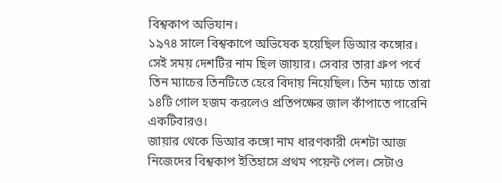বিশ্বকাপ অভিযান।
১৯৭৪ সালে বিশ্বকাপে অভিষেক হয়েছিল ডিআর কঙ্গোর। সেই সময় দেশটির নাম ছিল জায়ার। সেবার তারা গ্রুপ পর্বে তিন ম্যাচের তিনটিতে হেরে বিদায় নিয়েছিল। তিন ম্যাচে তারা ১৪টি গোল হজম করলেও প্রতিপক্ষের জাল কাঁপাতে পারেনি একটিবারও।
জায়ার থেকে ডিআর কঙ্গো নাম ধারণকারী দেশটা আজ নিজেদের বিশ্বকাপ ইতিহাসে প্রথম পয়েন্ট পেল। সেটাও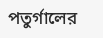পতুর্গালের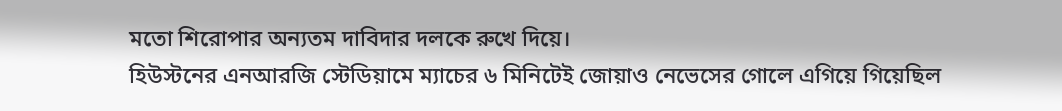মতো শিরোপার অন্যতম দাবিদার দলকে রুখে দিয়ে।
হিউস্টনের এনআরজি স্টেডিয়ামে ম্যাচের ৬ মিনিটেই জোয়াও নেভেসের গোলে এগিয়ে গিয়েছিল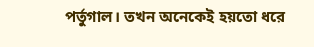পর্তুগাল। তখন অনেকেই হয়তো ধরে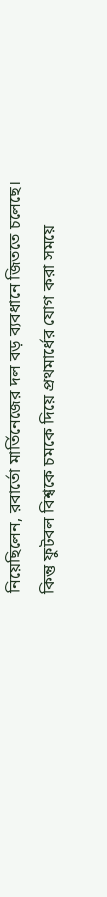নিয়েছিলেন, রবার্তো মার্তিনেজের দল বড় ব্যবধানে জিততে চলেছে।
কিন্তু ফুটবল বিশ্বকে চমকে দিয়ে প্রথমার্ধের যোগ করা সময়ে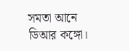সমতা আনে ডিআর কঙ্গো।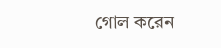গোল করেন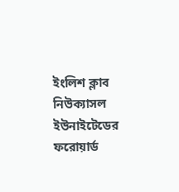ইংলিশ ক্লাব নিউক্যাসল ইউনাইটেডের ফরোয়ার্ড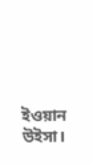ইওয়ান উইসা।